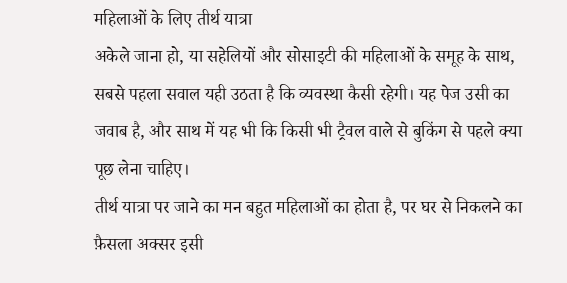महिलाओं के लिए तीर्थ यात्रा
अकेले जाना हो, या सहेलियों और सोसाइटी की महिलाओं के समूह के साथ, सबसे पहला सवाल यही उठता है कि व्यवस्था कैसी रहेगी। यह पेज उसी का जवाब है, और साथ में यह भी कि किसी भी ट्रैवल वाले से बुकिंग से पहले क्या पूछ लेना चाहिए।
तीर्थ यात्रा पर जाने का मन बहुत महिलाओं का होता है, पर घर से निकलने का फ़ैसला अक्सर इसी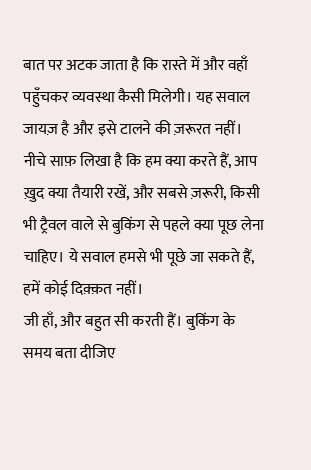बात पर अटक जाता है कि रास्ते में और वहाँ पहुँचकर व्यवस्था कैसी मिलेगी। यह सवाल जायज़ है और इसे टालने की ज़रूरत नहीं। नीचे साफ़ लिखा है कि हम क्या करते हैं, आप ख़ुद क्या तैयारी रखें, और सबसे ज़रूरी, किसी भी ट्रैवल वाले से बुकिंग से पहले क्या पूछ लेना चाहिए। ये सवाल हमसे भी पूछे जा सकते हैं, हमें कोई दिक़्क़त नहीं।
जी हाँ, और बहुत सी करती हैं। बुकिंग के समय बता दीजिए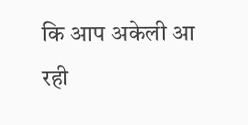कि आप अकेली आ रही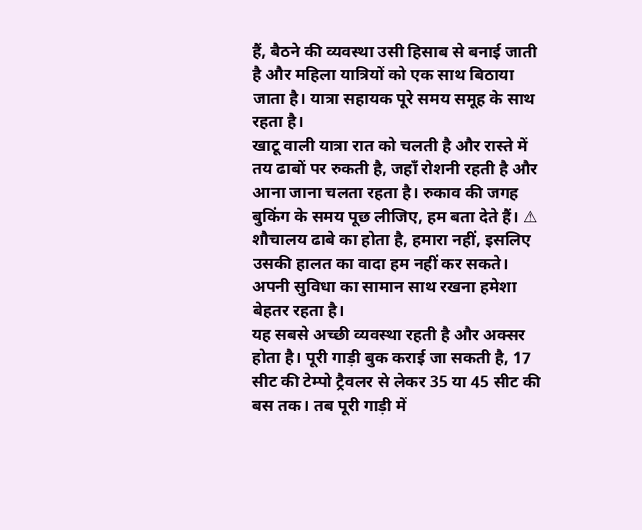हैं, बैठने की व्यवस्था उसी हिसाब से बनाई जाती है और महिला यात्रियों को एक साथ बिठाया जाता है। यात्रा सहायक पूरे समय समूह के साथ रहता है।
खाटू वाली यात्रा रात को चलती है और रास्ते में तय ढाबों पर रुकती है, जहाँ रोशनी रहती है और आना जाना चलता रहता है। रुकाव की जगह बुकिंग के समय पूछ लीजिए, हम बता देते हैं। ⚠ शौचालय ढाबे का होता है, हमारा नहीं, इसलिए उसकी हालत का वादा हम नहीं कर सकते। अपनी सुविधा का सामान साथ रखना हमेशा बेहतर रहता है।
यह सबसे अच्छी व्यवस्था रहती है और अक्सर होता है। पूरी गाड़ी बुक कराई जा सकती है, 17 सीट की टेम्पो ट्रैवलर से लेकर 35 या 45 सीट की बस तक। तब पूरी गाड़ी में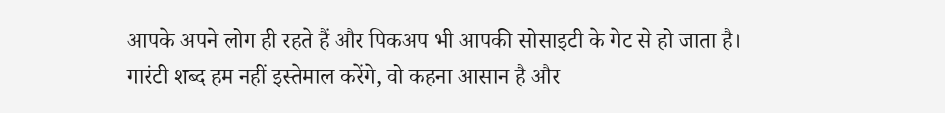आपके अपने लोग ही रहते हैं और पिकअप भी आपकी सोसाइटी के गेट से हो जाता है।
गारंटी शब्द हम नहीं इस्तेमाल करेंगे, वो कहना आसान है और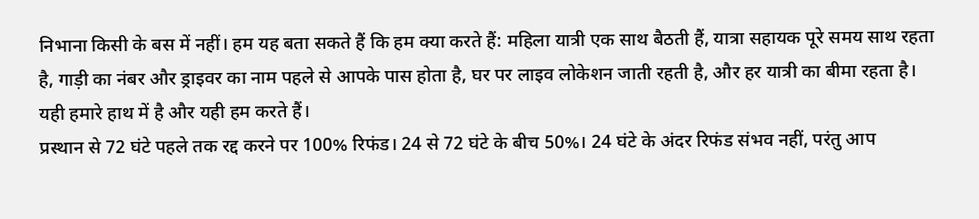निभाना किसी के बस में नहीं। हम यह बता सकते हैं कि हम क्या करते हैं: महिला यात्री एक साथ बैठती हैं, यात्रा सहायक पूरे समय साथ रहता है, गाड़ी का नंबर और ड्राइवर का नाम पहले से आपके पास होता है, घर पर लाइव लोकेशन जाती रहती है, और हर यात्री का बीमा रहता है। यही हमारे हाथ में है और यही हम करते हैं।
प्रस्थान से 72 घंटे पहले तक रद्द करने पर 100% रिफंड। 24 से 72 घंटे के बीच 50%। 24 घंटे के अंदर रिफंड संभव नहीं, परंतु आप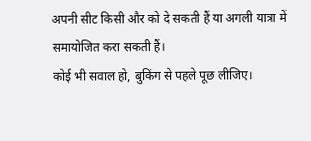अपनी सीट किसी और को दे सकती हैं या अगली यात्रा में समायोजित करा सकती हैं।
कोई भी सवाल हो, बुकिंग से पहले पूछ लीजिए।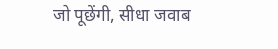जो पूछेंगी, सीधा जवाब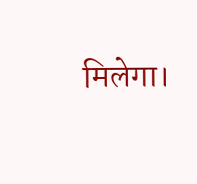मिलेगा।